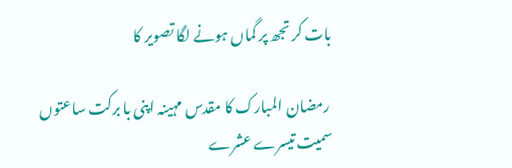بات کر تجھ پر گماں ہونے لگا تصویر کا

 رمضان المبارک کا مقدس مہینہ اپنی با برکت ساعتوں سمیت تیسرے عشرے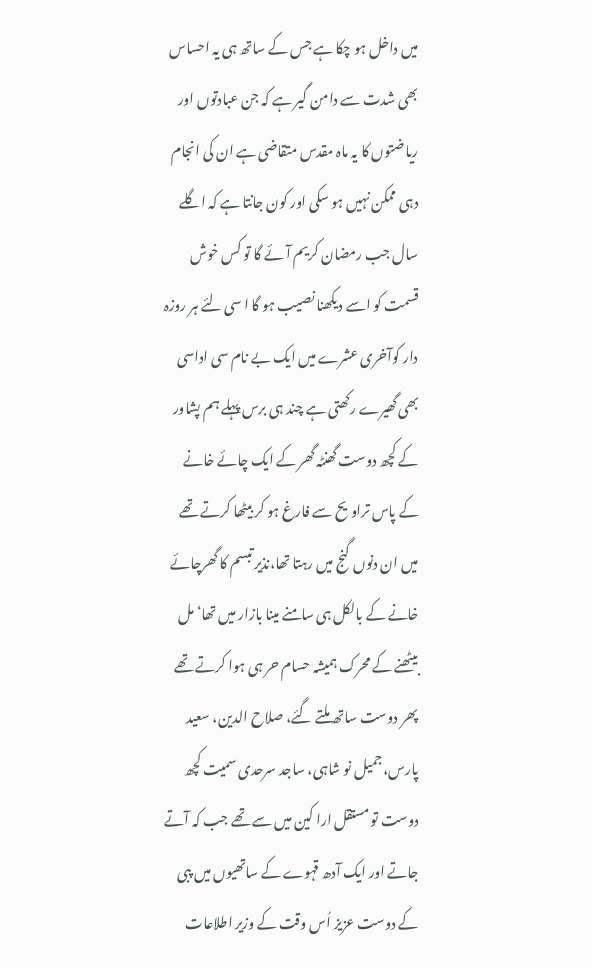میں داخل ہو چکا ہے جس کے ساتھ ہی یہ احساس بھی شدت سے دامن گیر ہے کہ جن عبادتوں اور ریاضتوں کا یہ ماہ مقدس متقاضی ہے ان کی انجام دہی ممکن نہیں ہو سکی اور کون جانتا ہے کہ اگلے سال جب رمضان کریم آئے گا تو کس خوش قسمت کو اسے دیکھنا نصیب ہو گا ا سی لئے ہر روزہ دار کوآخری عشرے میں ایک بے نام سی اداسی بھی گھیرے رکھتی ہے چند ہی برس پہلے ہم پشاور کے کچھ دوست گھنٹہ گھر کے ایک چائے خانے کے پاس تراویح سے فارغ ہو کر بیٹھا کرتے تھے میں ان دنوں گنج میں رہتا تھا،نذیر تبسم کا گھرچائے خانے کے بالکل ہی سامنے مینا بازار میں تھا‘ مل بیٹھنے کے محرک ہمیشہ حسام حر ہی ہوا کرتے تھے پھر دوست ساتھ ملتے گئے، صلاح الدین، سعید پارس،جمیل نو شاہی، ساجد سرحدی سمیت کچھ دوست تو مستقل ارا کین میں سے تھے جب کہ آتے جاتے اور ایک آدھ قہوے کے ساتھیوں میں پبی کے دوست عزیز اُس وقت کے وزیر اطلاعات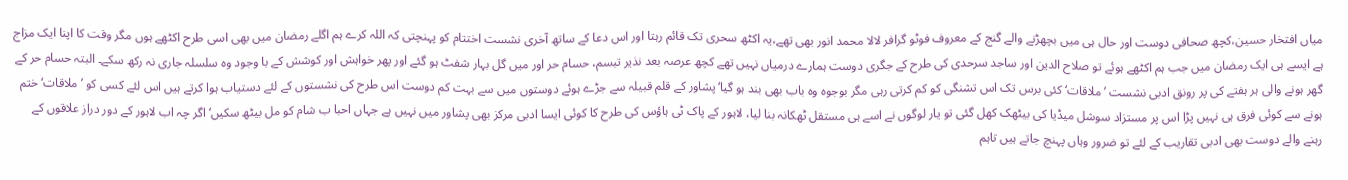میاں افتخار حسین،کچھ صحافی دوست اور حال ہی میں بچھڑنے والے گنج کے معروف فوٹو گرافر لالا محمد انور بھی تھے،یہ اکٹھ سحری تک قائم رہتا اور اس دعا کے ساتھ آخری نشست اختتام کو پہنچتی کہ اللہ کرے ہم اگلے رمضان میں بھی اسی طرح اکٹھے ہوں مگر وقت کا اپنا ایک مزاج ہے ایسے ہی ایک رمضان میں جب ہم اکٹھے ہوئے تو صلاح الدین اور ساجد سرحدی کی طرح کے جگری دوست ہمارے درمیاں نہیں تھے کچھ عرصہ بعد نذیر تبسم، حسام حر اور میں گل بہار شفٹ ہو گئے اور پھر خواہش اور کوشش کے با وجود وہ سلسلہ جاری نہ رکھ سکے۔ البتہ حسام حر کے گھر ہونے والی ہر ہفتے کی پر رونق ادبی نشست ’ملاقات‘ کئی برس تک اس تشنگی کو کم کرتی رہی مگر بوجوہ وہ باب بھی بند ہو گیا‘پشاور کے قلم قبیلہ سے جڑے ہوئے دوستوں میں سے بہت کم دوست اس طرح کی نشستوں کے لئے دستیاب ہوا کرتے ہیں اس لئے کسی کو ’ملاقات‘ ختم ہونے سے کوئی فرق ہی نہیں پڑا اس پر مستزاد سوشل میڈیا کی بیٹھک کھل گئی تو یار لوگوں نے اسے ہی مستقل ٹھکانہ بنا لیا، لاہور کے پاک ٹی ہاؤس کی طرح کا کوئی ایسا ادبی مرکز بھی پشاور میں نہیں ہے جہاں احبا ب شام کو مل بیٹھ سکیں‘اگر چہ اب لاہور کے دور دراز علاقوں کے رہنے والے دوست بھی ادبی تقاریب کے لئے تو ضرور وہاں پہنچ جاتے ہیں تاہم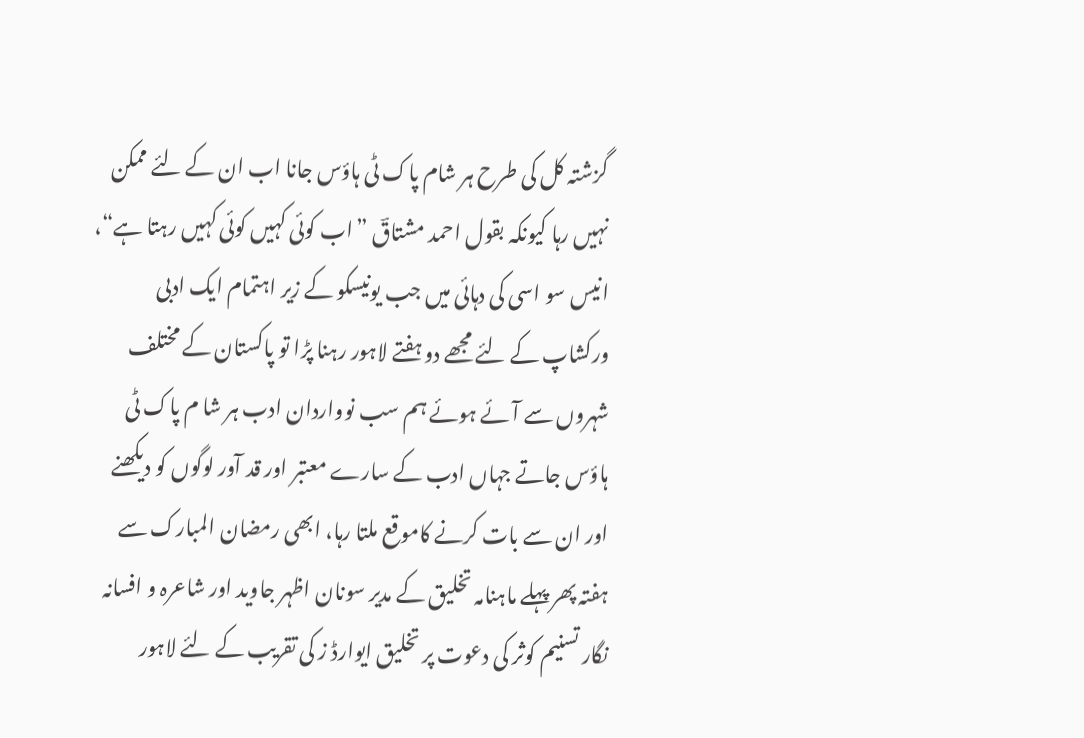گزشتہ کل کی طرح ہر شام پاک ٹی ہاؤس جانا اب ان کے لئے ممکن نہیں رہا کیونکہ بقول احمد مشتاقؔ ”اب کوئی کہیں کوئی کہیں رہتا ہے“، انیس سو اسی کی دہائی میں جب یونیسکو کے زیر اہتمام ایک ادبی ورکشاپ کے لئے مجھے دو ہفتے لاہور رہنا پڑا تو پاکستان کے مختلف شہروں سے آئے ہوئے ہم سب نوواردان ادب ہر شا م پاک ٹی ہاؤس جاتے جہاں ادب کے سارے معتبر اور قد آور لوگوں کو دیکھنے اور ان سے بات کرنے کاموقع ملتا رہا، ابھی رمضان المبارک سے ہفتہ پھر پہلے ماہنامہ تخلیق کے مدیر سونان اظہر جاوید اور شاعرہ و افسانہ نگار تسنیم کوثر کی دعوت پر تخلیق ایوارڈ ز کی تقریب کے لئے لاہور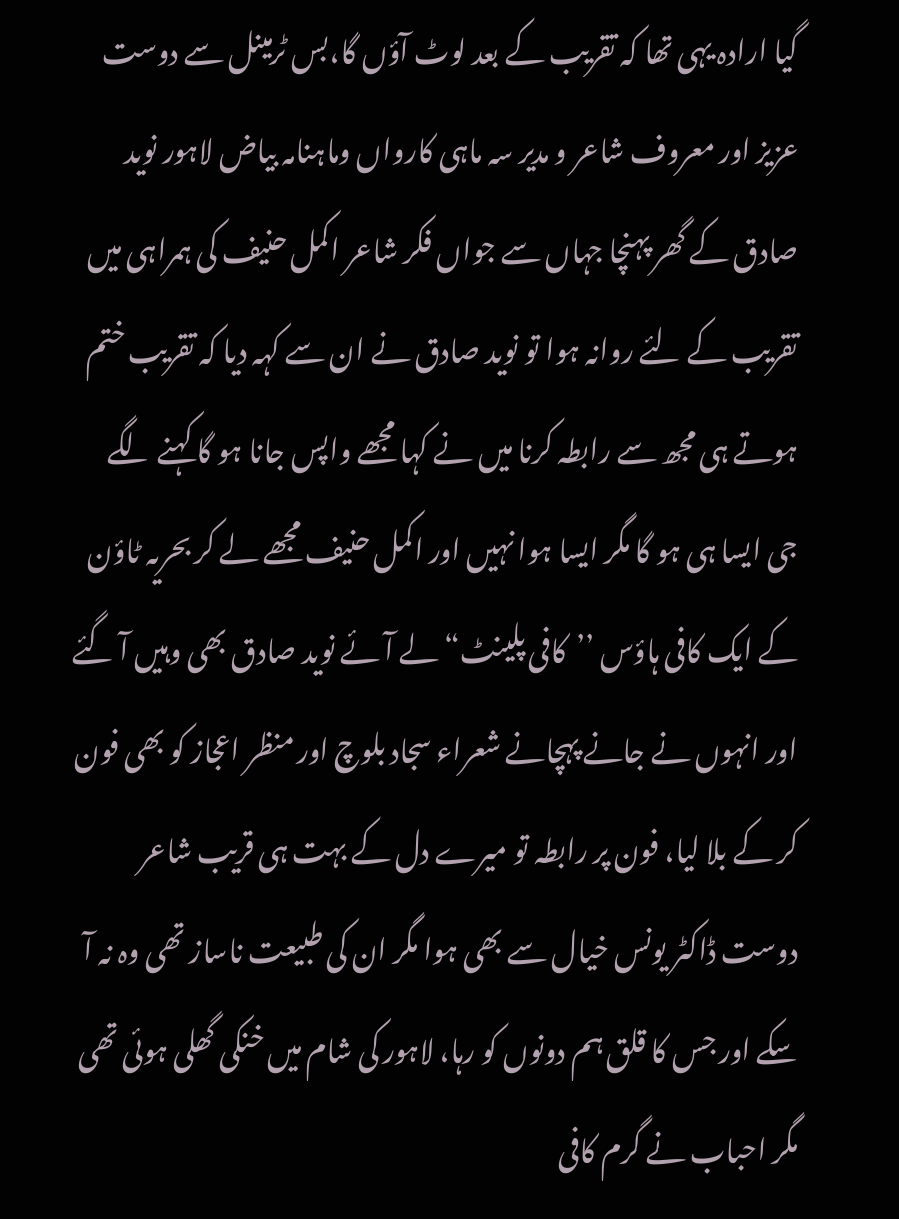گیا ارادہ یہی تھا کہ تقریب کے بعد لوٹ آؤں گا،بس ٹرمینل سے دوست عزیز اور معروف شاعر و مدیر سہ ماہی کارواں وماہنامہ بیاض لاہور نوید صادق کے گھر پہنچا جہاں سے جواں فکر شاعر اکمل حنیف کی ہمراہی میں تقریب کے لئے روانہ ہوا تو نوید صادق نے ان سے کہہ دیا کہ تقریب ختم ہوتے ہی مجھ سے رابطہ کرنا میں نے کہا مجھے واپس جانا ہو گا کہنے لگے جی ایسا ہی ہو گا مگر ایسا ہوا نہیں اور اکمل حنیف مجھے لے کر بحریہ ٹاؤن کے ایک کافی ہاؤس ’’کافی پلینٹ“ لے آئے نوید صادق بھی وہیں آ گئے اور انہوں نے جانے پہچانے شعراء سجاد بلوچ اور منظر اعجاز کو بھی فون کر کے بلا لیا، فون پر رابطہ تو میرے دل کے بہت ہی قریب شاعر دوست ڈاکٹر یونس خیال سے بھی ہوا مگر ان کی طبیعت ناساز تھی وہ نہ آ سکے اور جس کا قلق ہم دونوں کو رہا، لاہور کی شام میں خنکی گھلی ہوئی تھی مگر احباب نے گرم کافی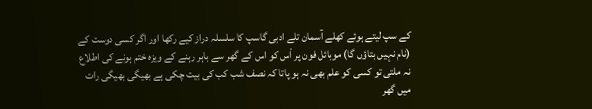کے سپ لیتے ہوئے کھلے آسمان تلے ادبی گاسپ کا سلسلہ دراز کیے رکھا اور اگر کسی دوست کے (نام نہیں بتاؤں گا) موبائل فون پر اْس کو اس کے گھر سے باہر رہنے کے ویزہ ختم ہونے کی اطلاع نہ ملتی تو کسی کو علم بھی نہ ہو پاتا کہ نصف شب کب کی بیت چکی ہے بھیگی بھیگی رات میں گھر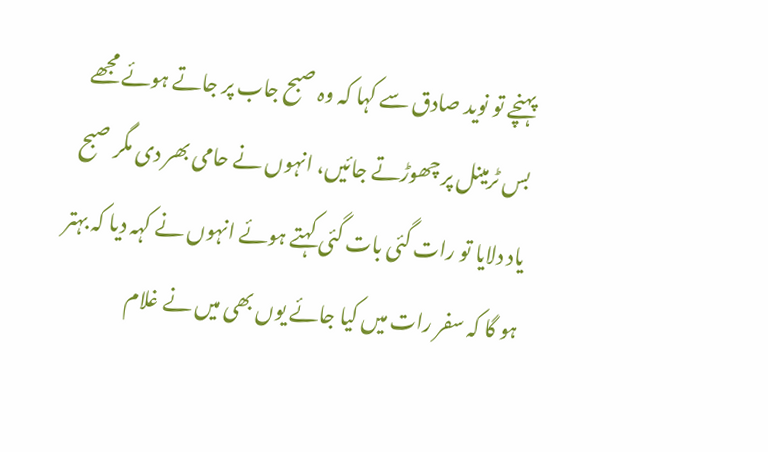پہنچے تو نوید صادق سے کہا کہ وہ صبح جاب پر جاتے ہوئے مجھے بس ٹرمینل پر چھوڑتے جائیں، انہوں نے حامی بھر دی مگر صبح یاد دلایا تو رات گئی بات گئی کہتے ہوئے انہوں نے کہہ دیا کہ بہتر ہو گا کہ سفر رات میں کیا جائے یوں بھی میں نے غلام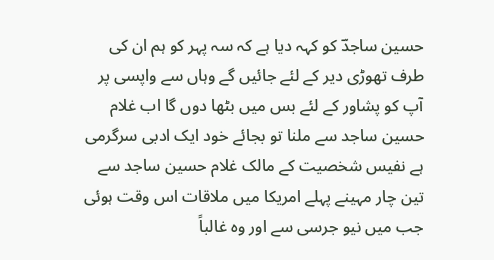حسین ساجدؔ کو کہہ دیا ہے کہ سہ پہر کو ہم ان کی طرف تھوڑی دیر کے لئے جائیں گے وہاں سے واپسی پر آپ کو پشاور کے لئے بس میں بٹھا دوں گا اب غلام حسین ساجد سے ملنا تو بجائے خود ایک ادبی سرگرمی ہے نفیس شخصیت کے مالک غلام حسین ساجد سے تین چار مہینے پہلے امریکا میں ملاقات اس وقت ہوئی جب میں نیو جرسی سے اور وہ غالباً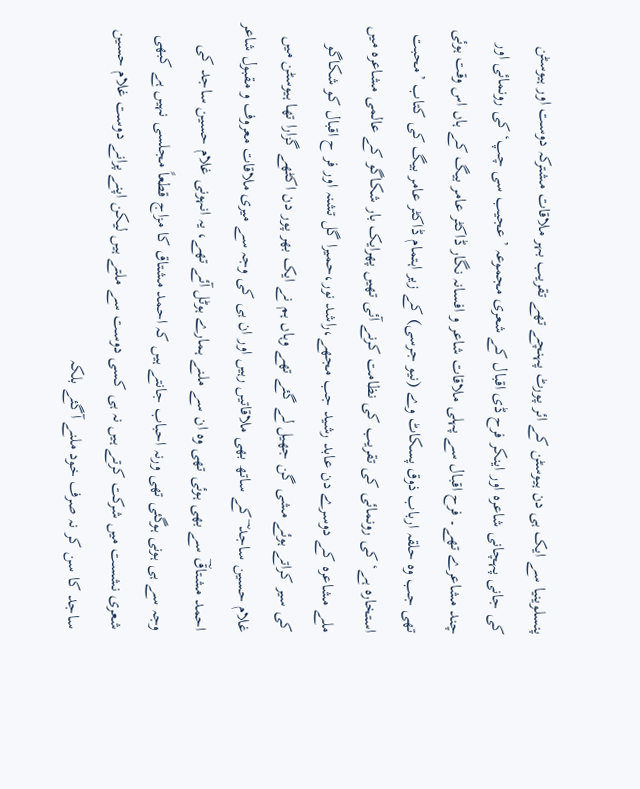پنسلوینیا سے ایک ہی دن ہیوسٹن کے ائر پورٹ پہنچے تھے تقریب بہر ملاقات مشترکہ دوست اور ہیوسٹن کی جانی پہچانی شاعرہ اور اینکر فرح ڈی اقبال کے شعری مجموعہ ’عجیب سی چپ‘ کی رونمائی اور چند مشاعرے تھے۔ فرح اقبال سے پہلی ملاقات شاعر و افسانہ نگار ڈاکٹر عامر بیگ کے ہاں اس وقت ہوئی تھی جب وہ حلقہ ارباب ذوق پسکاٹ وے (نیو جرسی) کے زیر اہتمام ڈاکٹر عامر بیگ کی کتاب ’محبت استخارہ ہے‘ کی رونمائی کی تقریب کی نظامت کرنے آئی تھیں پھرایک بار شکاگو کے عالمی مشاعرہ میں ملے مشاعرہ کے دوسرے دن عابد رشید جب مجھے،راشد نور،حمیرا گل تشنہ اور فر ح اقبال کو شکاگو کی سیر کراتے ہوئے مشی گن جھیل لے گئے تھے وہاں ہم نے ایک بھر پور دن اکٹھے گزارا تھا ہیوسٹن میں غلام حسین ساجد ؔ کے ساتھ بھی ملاقاتیں رہیں اور ان ہی کی وجہ سے میری ملاقات معروف و مقبول شاعر احمد مشتاقؔ سے بھی ہوئی تھی وہ ان سے ملنے ہمارے ہوٹل آئے تھے، یہ انہونی غلام حسین ساجد کی وجہ سے ہی ہونی ہوگئی تھی ورنہ احباب جانتے ہیں کہ احمد مشتاق کا مزاج قطعاً مجلسی نہیں ہے کبھی شعری نشست میں شرکت کرتے ہیں نہ ہی کسی دوست سے ملتے ہیں لیکن اپنے پرانے دوست غلام حسین ساجد کا سن کر نہ صرف خود ملنے آگئے بلکہ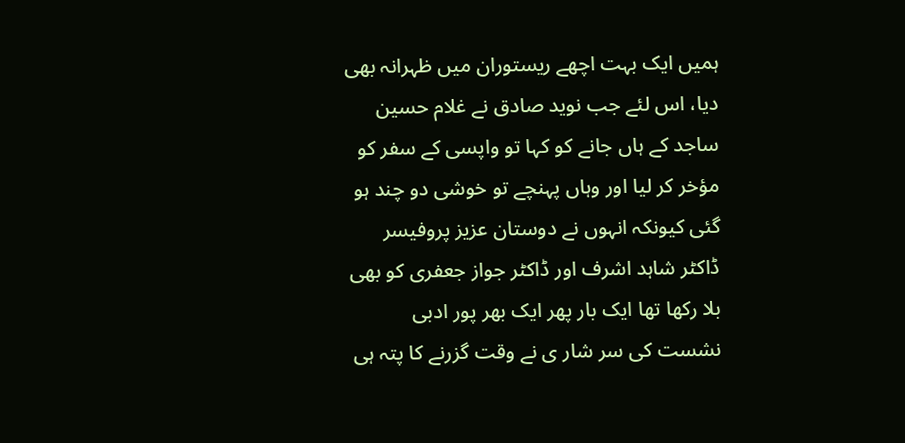ہمیں ایک بہت اچھے ریستوران میں ظہرانہ بھی دیا، اس لئے جب نوید صادق نے غلام حسین ساجد کے ہاں جانے کو کہا تو واپسی کے سفر کو مؤخر کر لیا اور وہاں پہنچے تو خوشی دو چند ہو گئی کیونکہ انہوں نے دوستان عزیز پروفیسر ڈاکٹر شاہد اشرف اور ڈاکٹر جواز جعفری کو بھی بلا رکھا تھا ایک بار پھر ایک بھر پور ادبی نشست کی سر شار ی نے وقت گزرنے کا پتہ ہی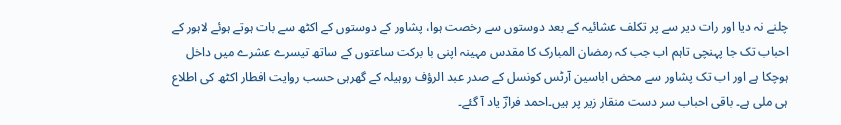چلنے نہ دیا اور رات دیر سے پر تکلف عشائیہ کے بعد دوستوں سے رخصت ہوا، پشاور کے دوستوں کے اکٹھ سے بات ہوتے ہوئے لاہور کے احباب تک جا پہنچی تاہم اب جب کہ رمضان المبارک کا مقدس مہینہ اپنی با برکت ساعتوں کے ساتھ تیسرے عشرے میں داخل ہوچکا ہے اور اب تک پشاور سے محض اباسین آرٹس کونسل کے صدر عبد الرؤف روہیلہ کے گھرہی حسب روایت افطار اکٹھ کی اطلاع ہی ملی ہے۔ باقی احباب سر دست منقار زیر پر ہیں۔احمد فرازؔ یاد آ گئے۔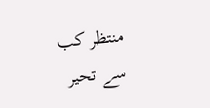منتظر کب سے تحیر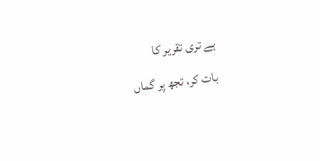ہے تری تقریر کا
 بات کر، تجھ پر گماں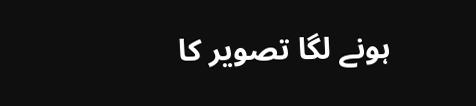ہونے لگا تصویر کا